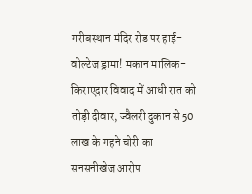गरीबस्थान मंदिर रोड पर हाई-वोल्टेज ड्रामा! मकान मालिक-किराएदार विवाद में आधी रात को तोड़ी दीवार, ज्वैलरी दुकान से 50 लाख के गहने चोरी का सनसनीखेज आरोप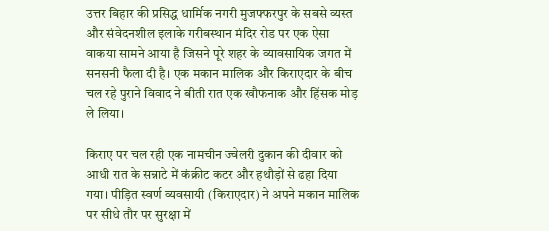उत्तर बिहार की प्रसिद्ध धार्मिक नगरी मुजफ्फरपुर के सबसे व्यस्त और संवेदनशील इलाके गरीबस्थान मंदिर रोड पर एक ऐसा वाकया सामने आया है जिसने पूरे शहर के व्यावसायिक जगत में सनसनी फैला दी है। एक मकान मालिक और किराएदार के बीच चल रहे पुराने विवाद ने बीती रात एक खौफनाक और हिंसक मोड़ ले लिया।

किराए पर चल रही एक नामचीन ज्वेलरी दुकान की दीवार को आधी रात के सन्नाटे में कंक्रीट कटर और हथौड़ों से ढहा दिया गया। पीड़ित स्वर्ण व्यवसायी (किराएदार) ने अपने मकान मालिक पर सीधे तौर पर सुरक्षा में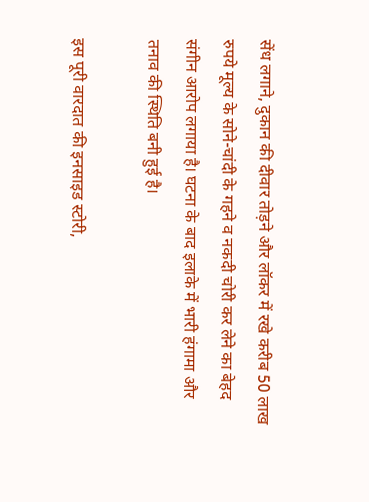सेंध लगाने, दुकान की दीवार तोड़ने और लॉकर में रखे करीब 50 लाख रुपये मूल्य के सोने-चांदी के गहने व नकदी चोरी कर लेने का बेहद संगीन आरोप लगाया है। घटना के बाद इलाके में भारी हंगामा और तनाव की स्थिति बनी हुई है।

इस पूरी वारदात की इनसाइड स्टोरी,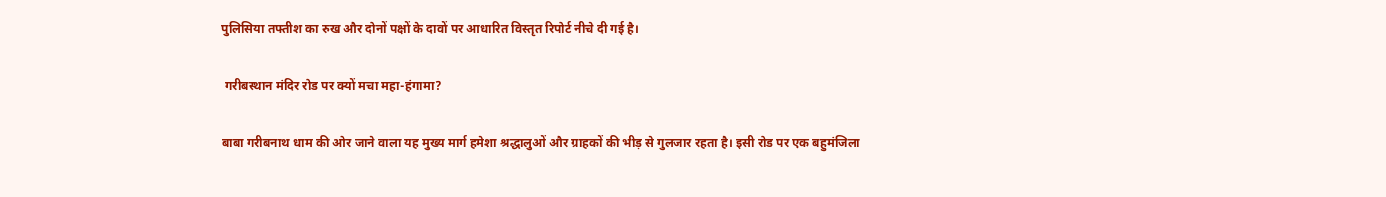पुलिसिया तफ्तीश का रुख और दोनों पक्षों के दावों पर आधारित विस्तृत रिपोर्ट नीचे दी गई है।

 गरीबस्थान मंदिर रोड पर क्यों मचा महा-हंगामा?

बाबा गरीबनाथ धाम की ओर जाने वाला यह मुख्य मार्ग हमेशा श्रद्धालुओं और ग्राहकों की भीड़ से गुलजार रहता है। इसी रोड पर एक बहुमंजिला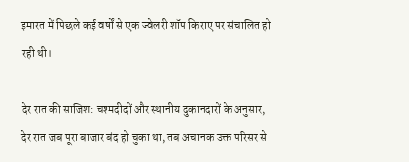इमारत में पिछले कई वर्षों से एक ज्वेलरी शॉप किराए पर संचालित हो रही थी।

देर रात की साजिश: चश्मदीदों और स्थानीय दुकानदारों के अनुसार, देर रात जब पूरा बाजार बंद हो चुका था, तब अचानक उक्त परिसर से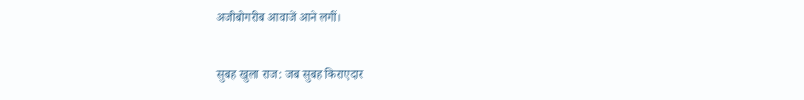अजीबोगरीब आवाजें आने लगीं।

सुबह खुला राज: जब सुबह किराएदार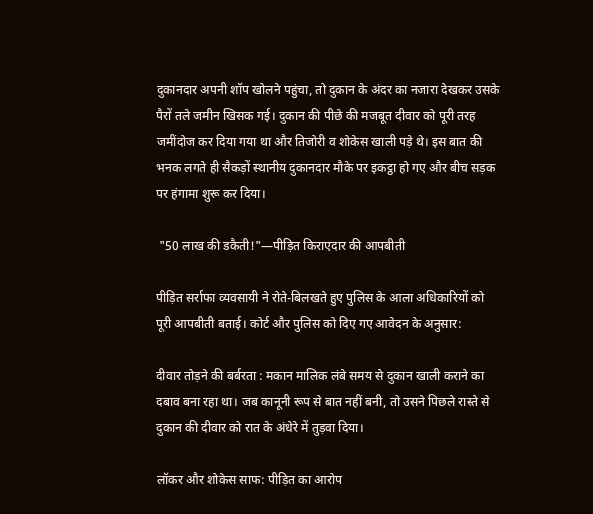दुकानदार अपनी शॉप खोलने पहुंचा, तो दुकान के अंदर का नजारा देखकर उसके पैरों तले जमीन खिसक गई। दुकान की पीछे की मजबूत दीवार को पूरी तरह जमींदोज कर दिया गया था और तिजोरी व शोकेस खाली पड़े थे। इस बात की भनक लगते ही सैकड़ों स्थानीय दुकानदार मौके पर इकट्ठा हो गए और बीच सड़क पर हंगामा शुरू कर दिया।

 "50 लाख की डकैती!"—पीड़ित किराएदार की आपबीती

पीड़ित सर्राफा व्यवसायी ने रोते-बिलखते हुए पुलिस के आला अधिकारियों को पूरी आपबीती बताई। कोर्ट और पुलिस को दिए गए आवेदन के अनुसार:

दीवार तोड़ने की बर्बरता : मकान मालिक लंबे समय से दुकान खाली कराने का दबाव बना रहा था। जब कानूनी रूप से बात नहीं बनी, तो उसने पिछले रास्ते से दुकान की दीवार को रात के अंधेरे में तुड़वा दिया।

लॉकर और शोकेस साफ: पीड़ित का आरोप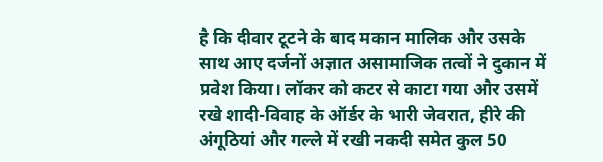है कि दीवार टूटने के बाद मकान मालिक और उसके साथ आए दर्जनों अज्ञात असामाजिक तत्वों ने दुकान में प्रवेश किया। लॉकर को कटर से काटा गया और उसमें रखे शादी-विवाह के ऑर्डर के भारी जेवरात, हीरे की अंगूठियां और गल्ले में रखी नकदी समेत कुल 50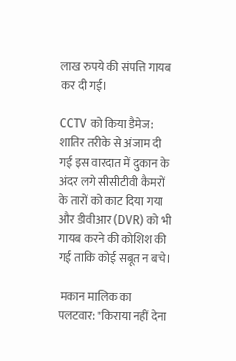लाख रुपये की संपत्ति गायब कर दी गई।

CCTV को किया डैमेज: शातिर तरीके से अंजाम दी गई इस वारदात में दुकान के अंदर लगे सीसीटीवी कैमरों के तारों को काट दिया गया और डीवीआर (DVR) को भी गायब करने की कोशिश की गई ताकि कोई सबूत न बचे।

 मकान मालिक का पलटवार: "किराया नहीं देना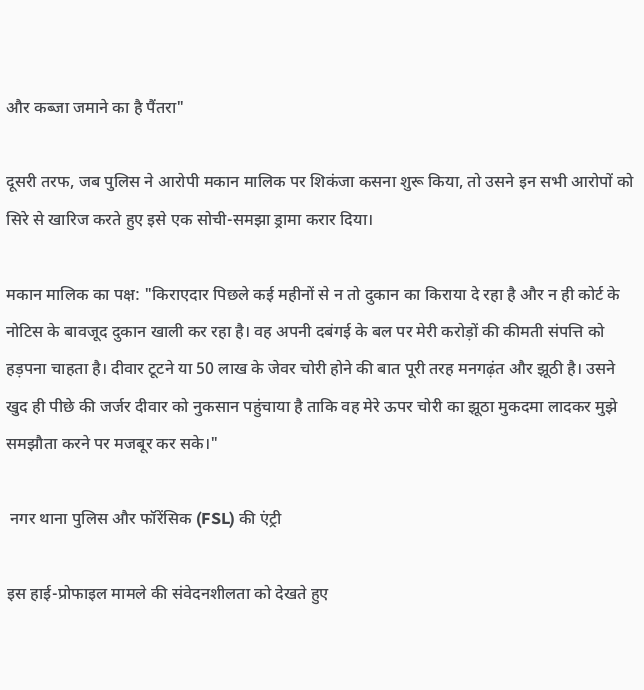और कब्जा जमाने का है पैंतरा"

दूसरी तरफ, जब पुलिस ने आरोपी मकान मालिक पर शिकंजा कसना शुरू किया, तो उसने इन सभी आरोपों को सिरे से खारिज करते हुए इसे एक सोची-समझा ड्रामा करार दिया।

मकान मालिक का पक्ष: "किराएदार पिछले कई महीनों से न तो दुकान का किराया दे रहा है और न ही कोर्ट के नोटिस के बावजूद दुकान खाली कर रहा है। वह अपनी दबंगई के बल पर मेरी करोड़ों की कीमती संपत्ति को हड़पना चाहता है। दीवार टूटने या 50 लाख के जेवर चोरी होने की बात पूरी तरह मनगढ़ंत और झूठी है। उसने खुद ही पीछे की जर्जर दीवार को नुकसान पहुंचाया है ताकि वह मेरे ऊपर चोरी का झूठा मुकदमा लादकर मुझे समझौता करने पर मजबूर कर सके।"

 नगर थाना पुलिस और फॉरेंसिक (FSL) की एंट्री

इस हाई-प्रोफाइल मामले की संवेदनशीलता को देखते हुए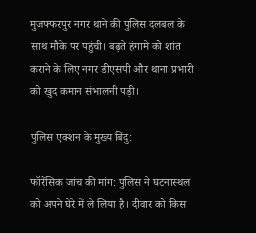मुजफ्फरपुर नगर थाने की पुलिस दलबल के साथ मौके पर पहुंची। बढ़ते हंगामे को शांत कराने के लिए नगर डीएसपी और थाना प्रभारी को खुद कमान संभालनी पड़ी।

पुलिस एक्शन के मुख्य बिंदु:

फॉरेंसिक जांच की मांग: पुलिस ने घटनास्थल को अपने घेरे में ले लिया है। दीवार को किस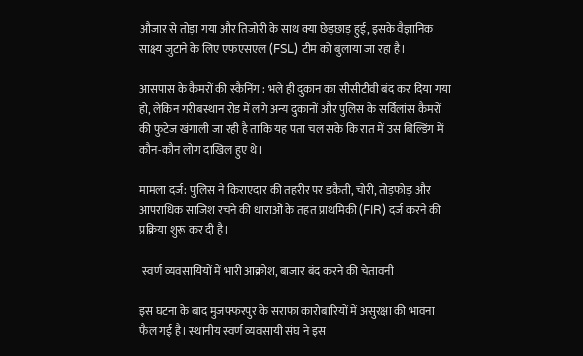औजार से तोड़ा गया और तिजोरी के साथ क्या छेड़छाड़ हुई, इसके वैज्ञानिक साक्ष्य जुटाने के लिए एफएसएल (FSL) टीम को बुलाया जा रहा है।

आसपास के कैमरों की स्कैनिंग : भले ही दुकान का सीसीटीवी बंद कर दिया गया हो, लेकिन गरीबस्थान रोड में लगे अन्य दुकानों और पुलिस के सर्विलांस कैमरों की फुटेज खंगाली जा रही है ताकि यह पता चल सके कि रात में उस बिल्डिंग में कौन-कौन लोग दाखिल हुए थे।

मामला दर्ज: पुलिस ने किराएदार की तहरीर पर डकैती, चोरी, तोड़फोड़ और आपराधिक साजिश रचने की धाराओं के तहत प्राथमिकी (FIR) दर्ज करने की प्रक्रिया शुरू कर दी है।

 स्वर्ण व्यवसायियों में भारी आक्रोश, बाजार बंद करने की चेतावनी

इस घटना के बाद मुजफ्फरपुर के सराफा कारोबारियों में असुरक्षा की भावना फैल गई है। स्थानीय स्वर्ण व्यवसायी संघ ने इस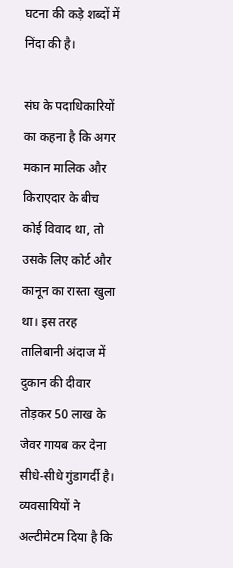घटना की कड़े शब्दों में निंदा की है।

संघ के पदाधिकारियों का कहना है कि अगर मकान मालिक और किराएदार के बीच कोई विवाद था, तो उसके लिए कोर्ट और कानून का रास्ता खुला था। इस तरह तालिबानी अंदाज में दुकान की दीवार तोड़कर 50 लाख के जेवर गायब कर देना सीधे-सीधे गुंडागर्दी है। व्यवसायियों ने अल्टीमेटम दिया है कि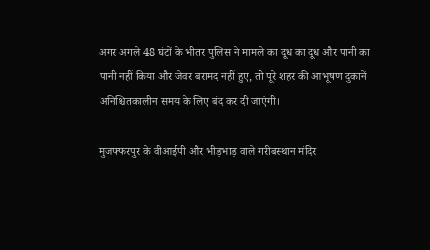अगर अगले 48 घंटों के भीतर पुलिस ने मामले का दूध का दूध और पानी का पानी नहीं किया और जेवर बरामद नहीं हुए, तो पूरे शहर की आभूषण दुकानें अनिश्चितकालीन समय के लिए बंद कर दी जाएंगी।

मुजफ्फरपुर के वीआईपी और भीड़भाड़ वाले गरीबस्थान मंदिर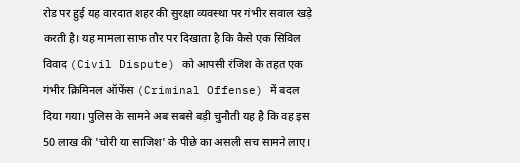रोड पर हुई यह वारदात शहर की सुरक्षा व्यवस्था पर गंभीर सवाल खड़े करती है। यह मामला साफ तौर पर दिखाता है कि कैसे एक सिविल विवाद (Civil Dispute) को आपसी रंजिश के तहत एक गंभीर क्रिमिनल ऑफेंस (Criminal Offense) में बदल दिया गया। पुलिस के सामने अब सबसे बड़ी चुनौती यह है कि वह इस 50 लाख की 'चोरी या साजिश' के पीछे का असली सच सामने लाए।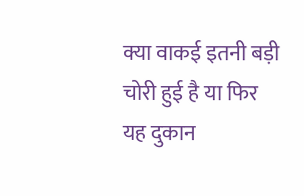क्या वाकई इतनी बड़ी चोरी हुई है या फिर यह दुकान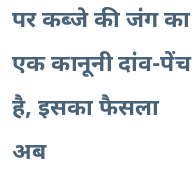पर कब्जे की जंग का एक कानूनी दांव-पेंच है, इसका फैसला अब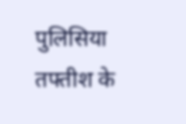पुलिसिया तफ्तीश के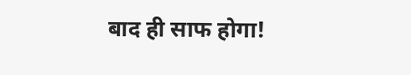बाद ही साफ होगा!